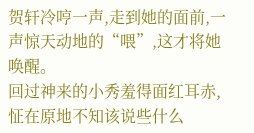贺轩冷哼一声,走到她的面前,一声惊天动地的“喂”,这才将她唤醒。
回过神来的小秀羞得面红耳赤,怔在原地不知该说些什么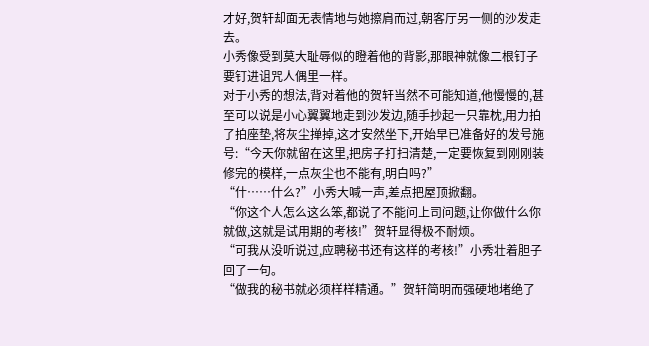才好,贺轩却面无表情地与她擦肩而过,朝客厅另一侧的沙发走去。
小秀像受到莫大耻辱似的瞪着他的背影,那眼神就像二根钉子要钉进诅咒人偶里一样。
对于小秀的想法,背对着他的贺轩当然不可能知道,他慢慢的,甚至可以说是小心翼翼地走到沙发边,随手抄起一只靠枕,用力拍了拍座垫,将灰尘掸掉,这才安然坐下,开始早已准备好的发号施号:“今天你就留在这里,把房子打扫清楚,一定要恢复到刚刚装修完的模样,一点灰尘也不能有,明白吗?”
“什……什么?”小秀大喊一声,差点把屋顶掀翻。
“你这个人怎么这么笨,都说了不能问上司问题,让你做什么你就做,这就是试用期的考核!”贺轩显得极不耐烦。
“可我从没听说过,应聘秘书还有这样的考核!”小秀壮着胆子回了一句。
“做我的秘书就必须样样精通。”贺轩简明而强硬地堵绝了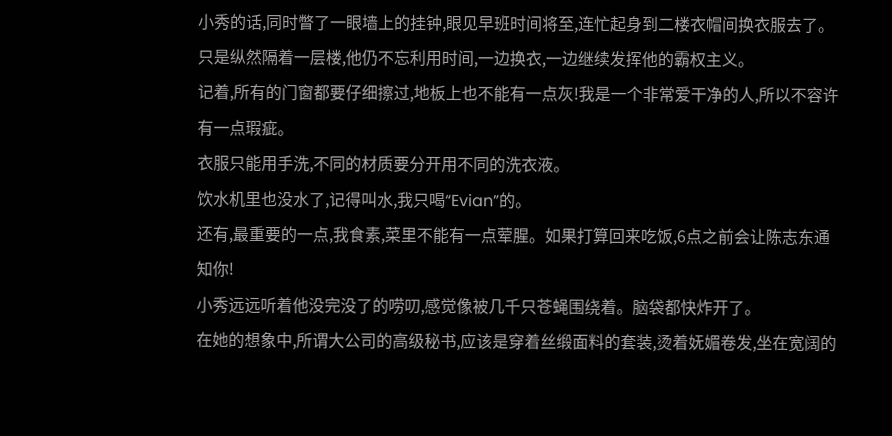小秀的话,同时瞥了一眼墙上的挂钟,眼见早班时间将至,连忙起身到二楼衣帽间换衣服去了。
只是纵然隔着一层楼,他仍不忘利用时间,一边换衣,一边继续发挥他的霸权主义。
记着,所有的门窗都要仔细擦过,地板上也不能有一点灰!我是一个非常爱干净的人,所以不容许有一点瑕疵。
衣服只能用手洗,不同的材质要分开用不同的洗衣液。
饮水机里也没水了,记得叫水,我只喝“Evian”的。
还有,最重要的一点,我食素,菜里不能有一点荤腥。如果打算回来吃饭,6点之前会让陈志东通知你!
小秀远远听着他没完没了的唠叨,感觉像被几千只苍蝇围绕着。脑袋都快炸开了。
在她的想象中,所谓大公司的高级秘书,应该是穿着丝缎面料的套装,烫着妩媚卷发,坐在宽阔的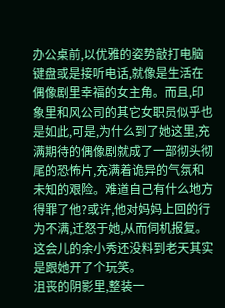办公桌前,以优雅的姿势敲打电脑键盘或是接听电话,就像是生活在偶像剧里幸福的女主角。而且,印象里和风公司的其它女职员似乎也是如此,可是,为什么到了她这里,充满期待的偶像剧就成了一部彻头彻尾的恐怖片,充满着诡异的气氛和未知的艰险。难道自己有什么地方得罪了他?或许,他对妈妈上回的行为不满,迁怒于她,从而伺机报复。
这会儿的余小秀还没料到老天其实是跟她开了个玩笑。
沮丧的阴影里,整装一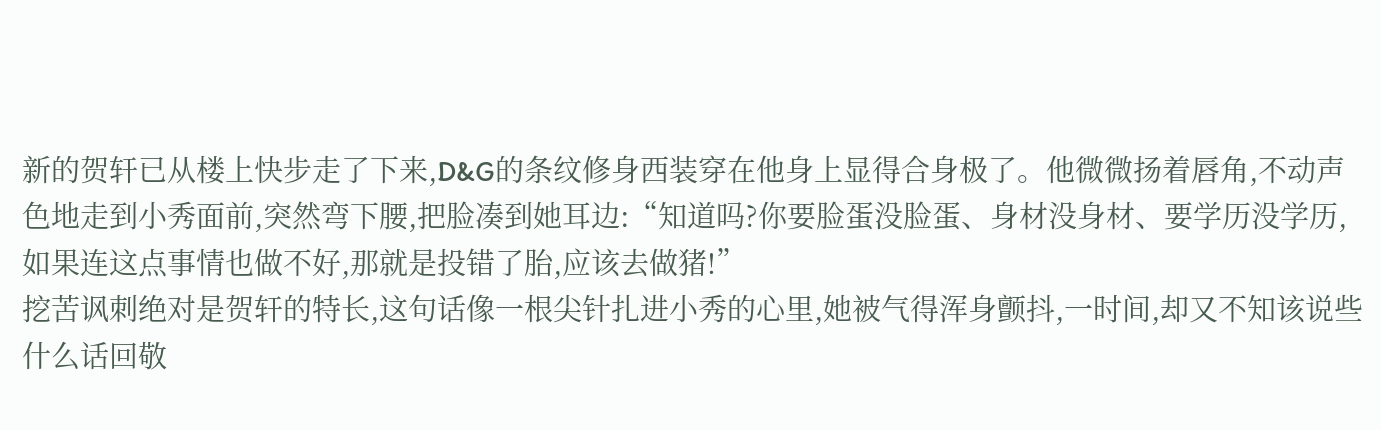新的贺轩已从楼上快步走了下来,D&G的条纹修身西装穿在他身上显得合身极了。他微微扬着唇角,不动声色地走到小秀面前,突然弯下腰,把脸凑到她耳边:“知道吗?你要脸蛋没脸蛋、身材没身材、要学历没学历,如果连这点事情也做不好,那就是投错了胎,应该去做猪!”
挖苦讽刺绝对是贺轩的特长,这句话像一根尖针扎进小秀的心里,她被气得浑身颤抖,一时间,却又不知该说些什么话回敬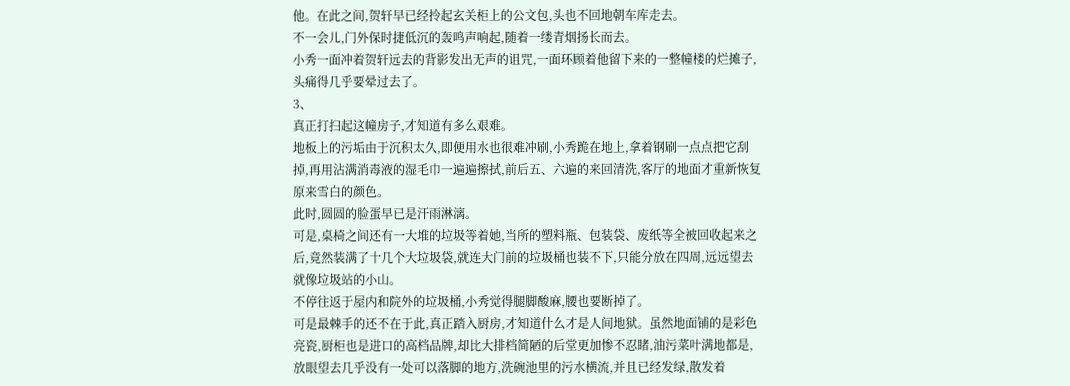他。在此之间,贺轩早已经拎起玄关柜上的公文包,头也不回地朝车库走去。
不一会儿,门外保时捷低沉的轰鸣声响起,随着一缕青烟扬长而去。
小秀一面冲着贺轩远去的背影发出无声的诅咒,一面环顾着他留下来的一整幢楼的烂摊子,头痛得几乎要晕过去了。
3、
真正打扫起这幢房子,才知道有多么艰难。
地板上的污垢由于沉积太久,即便用水也很难冲刷,小秀跪在地上,拿着钢刷一点点把它刮掉,再用沾满消毒液的湿毛巾一遍遍擦拭,前后五、六遍的来回清洗,客厅的地面才重新恢复原来雪白的颜色。
此时,圆圆的脸蛋早已是汗雨淋漓。
可是,桌椅之间还有一大堆的垃圾等着她,当所的塑料瓶、包装袋、废纸等全被回收起来之后,竟然装满了十几个大垃圾袋,就连大门前的垃圾桶也装不下,只能分放在四周,远远望去就像垃圾站的小山。
不停往返于屋内和院外的垃圾桶,小秀觉得腿脚酸麻,腰也要断掉了。
可是最棘手的还不在于此,真正踏入厨房,才知道什么才是人间地狱。虽然地面铺的是彩色亮瓷,厨柜也是进口的高档品牌,却比大排档简陋的后堂更加惨不忍睹,油污菜叶满地都是,放眼望去几乎没有一处可以落脚的地方,洗碗池里的污水横流,并且已经发绿,散发着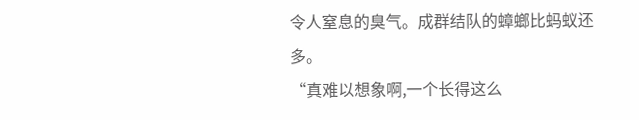令人窒息的臭气。成群结队的蟑螂比蚂蚁还多。
“真难以想象啊,一个长得这么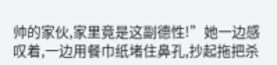帅的家伙,家里竟是这副德性!”她一边感叹着,一边用餐巾纸堵住鼻孔,抄起拖把杀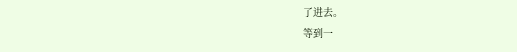了进去。
等到一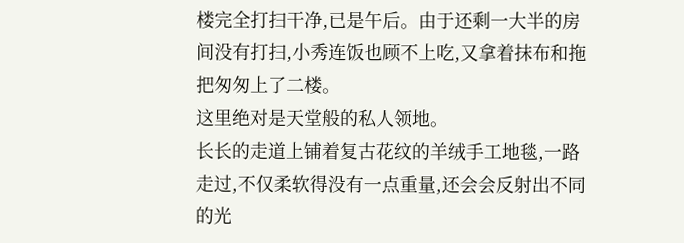楼完全打扫干净,已是午后。由于还剩一大半的房间没有打扫,小秀连饭也顾不上吃,又拿着抹布和拖把匆匆上了二楼。
这里绝对是天堂般的私人领地。
长长的走道上铺着复古花纹的羊绒手工地毯,一路走过,不仅柔软得没有一点重量,还会会反射出不同的光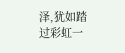泽,犹如踏过彩虹一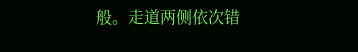般。走道两侧依次错